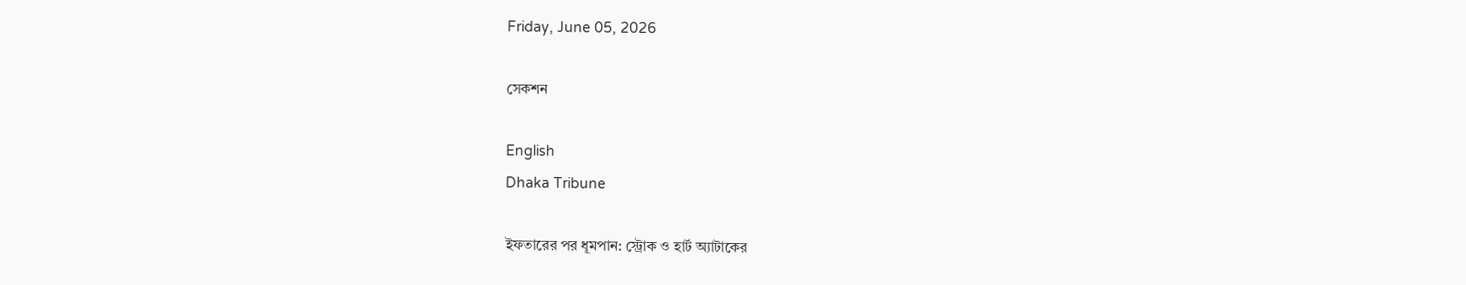Friday, June 05, 2026

সেকশন

English
Dhaka Tribune

ইফতারের পর ধূমপান: স্ট্রোক ও হার্ট অ্যাটাকের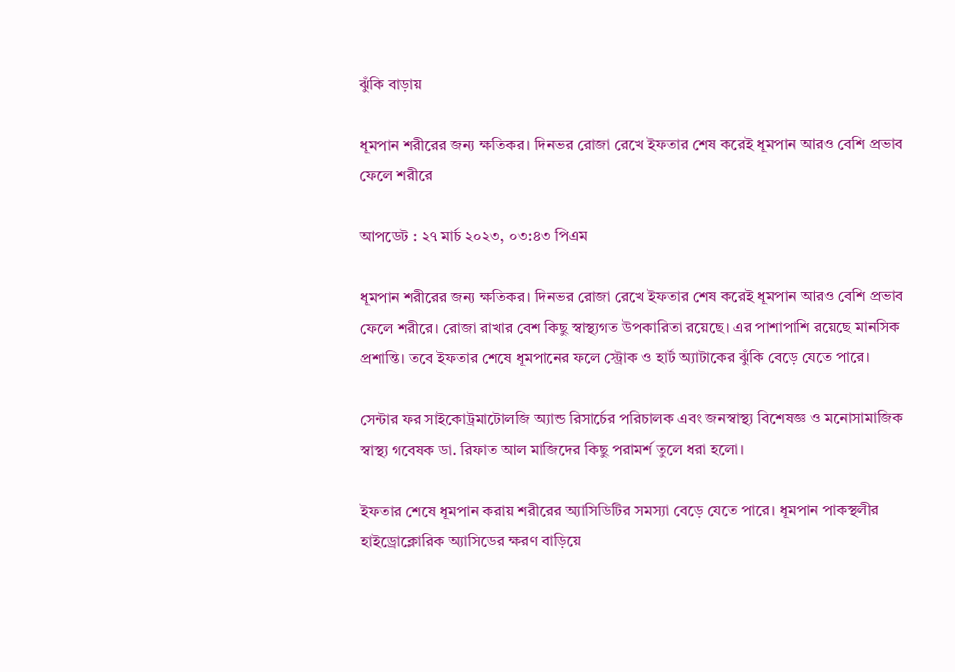ঝুঁকি বাড়ায়

ধূমপান শরীরের জন্য ক্ষতিকর। দিনভর রোজা রেখে ইফতার শেষ করেই ধূমপান আরও বেশি প্রভাব ফেলে শরীরে

আপডেট : ২৭ মার্চ ২০২৩, ০৩:৪৩ পিএম

ধূমপান শরীরের জন্য ক্ষতিকর। দিনভর রোজা রেখে ইফতার শেষ করেই ধূমপান আরও বেশি প্রভাব ফেলে শরীরে। রোজা রাখার বেশ কিছু স্বাস্থ্যগত উপকারিতা রয়েছে। এর পাশাপাশি রয়েছে মানসিক প্রশান্তি। তবে ইফতার শেষে ধূমপানের ফলে স্ট্রোক ও হার্ট অ্যাটাকের ঝুঁকি বেড়ে যেতে পারে।

সেন্টার ফর সাইকোট্রমাটোলজি অ্যান্ড রিসার্চের পরিচালক এবং জনস্বাস্থ্য বিশেষজ্ঞ ও মনোসামাজিক স্বাস্থ্য গবেষক ডা. রিফাত আল মাজিদের কিছু পরামর্শ তুলে ধরা হলো।

ইফতার শেষে ধূমপান করায় শরীরের অ্যাসিডিটির সমস্যা বেড়ে যেতে পারে। ধূমপান পাকস্থলীর হাইড্রোক্লোরিক অ্যাসিডের ক্ষরণ বাড়িয়ে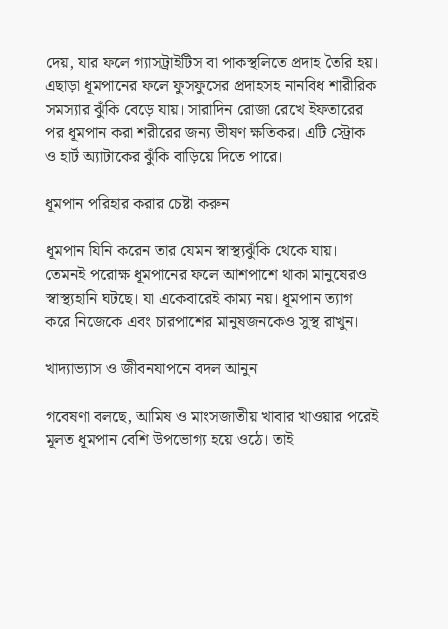দেয়, যার ফলে গ্যাসট্রাইটিস বা পাকস্থলিতে প্রদাহ তৈরি হয়। এছাড়া ধূমপানের ফলে ফুসফুসের প্রদাহসহ নানবিধ শারীরিক সমস্যার ঝুঁকি বেড়ে যায়। সারাদিন রোজা রেখে ইফতারের পর ধূমপান করা শরীরের জন্য ভীষণ ক্ষতিকর। এটি স্ট্রোক ও হার্ট অ্যাটাকের ঝুঁকি বাড়িয়ে দিতে পারে।

ধূমপান পরিহার করার চেষ্টা করুন

ধূমপান যিনি করেন তার যেমন স্বাস্থ্যঝুঁকি থেকে যায়। তেমনই পরোক্ষ ধূমপানের ফলে আশপাশে থাকা মানুষেরও স্বাস্থ্যহানি ঘটছে। যা একেবারেই কাম্য নয়। ধূমপান ত্যাগ করে নিজেকে এবং চারপাশের মানুষজনকেও সুস্থ রাখুন।

খাদ্যাভ্যাস ও জীবনযাপনে বদল আনুন

গবেষণা বলছে, আমিষ ও মাংসজাতীয় খাবার খাওয়ার পরেই মূলত ধূমপান বেশি উপভোগ্য হয়ে ওঠে। তাই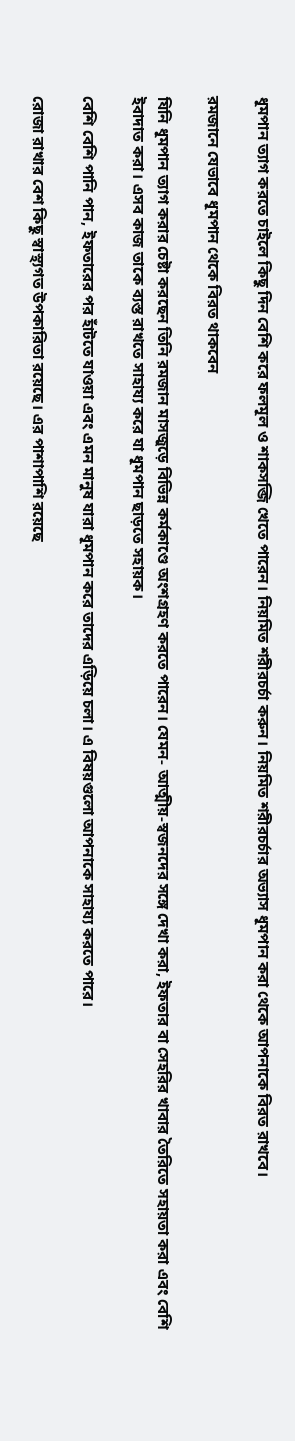ধূমপান ত্যাগ করতে চাইলে কিছু দিন বেশি করে ফলমূল ও শাকসব্জি খেতে পারেন। নিয়মিত শরীরচর্চা করুন। নিয়মিত শরীরচর্চার অভ্যাস ধূমপান করা থেকে আপনাকে বিরত রাখবে।

রমজানে যেভাবে ধূমপান থেকে বিরত থাকবেন

যিনি ধূমপান ত্যাগ করার চেষ্টা করছেন তিনি রমজান মাসজুড়ে বিভিন্ন কর্মকাণ্ডে অংশগ্রহণ করতে পারেন। যেমন- আত্মীয়-স্বজনদের সঙ্গে দেখা করা, ইফতার বা সেহরির খাবার তৈরিতে সহায়তা করা এবং বেশি ইবাদাত করা। এসব কাজ তাকে ব্যস্ত রাখতে সাহায্য করে যা ধূমপান ছাড়তে সহায়ক।

বেশি বেশি পানি পান, ইফতারের পর হাঁটতে যাওয়া এবং এমন মানুষ যারা ধূমপান করে তাদের এড়িয়ে চলা। এ বিষয়গুলো আপনাকে সাহায্য করতে পারে।

রোজা রাখার বেশ কিছু স্বাস্থ্যগত উপকারিতা রয়েছে। এর পাশাপাশি রয়েছে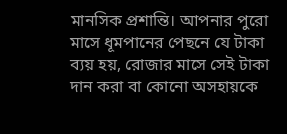মানসিক প্রশান্তি। আপনার পুরো মাসে ধূমপানের পেছনে যে টাকা ব্যয় হয়, রোজার মাসে সেই টাকা দান করা বা কোনো অসহায়কে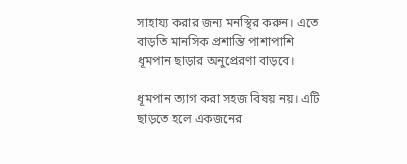সাহায্য করার জন্য মনস্থির করুন। এতে বাড়তি মানসিক প্রশান্তি পাশাপাশি ধূমপান ছাড়ার অনুপ্রেরণা বাড়বে।

ধূমপান ত্যাগ করা সহজ বিষয় নয়। এটি ছাড়তে হলে একজনের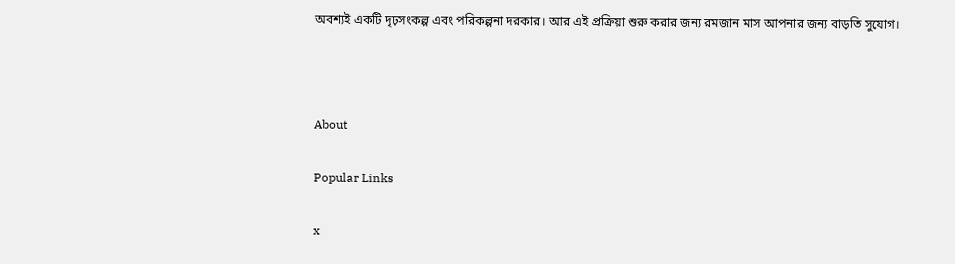অবশ্যই একটি দৃঢ়সংকল্প এবং পরিকল্পনা দরকার। আর এই প্রক্রিয়া শুরু করার জন্য রমজান মাস আপনার জন্য বাড়তি সুযোগ।



About

Popular Links

x